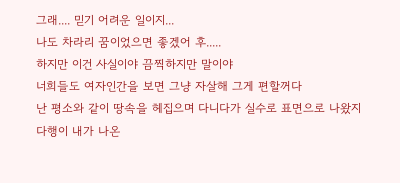그래.... 믿기 어려운 일이지...
나도 차라리 꿈이었으면 좋겠어 후.....
하지만 이건 사실이야 끔찍하지만 말이야
너희들도 여자인간을 보면 그냥 자살해 그게 편할꺼다
난 평소와 같이 땅속을 헤집으며 다니다가 실수로 표면으로 나왔지
다행이 내가 나온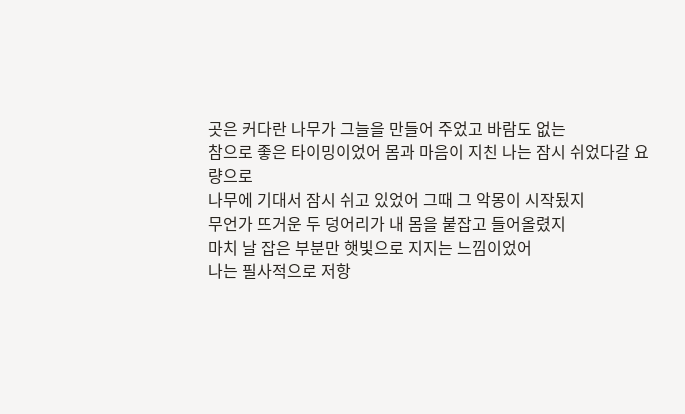곳은 커다란 나무가 그늘을 만들어 주었고 바람도 없는
참으로 좋은 타이밍이었어 몸과 마음이 지친 나는 잠시 쉬었다갈 요량으로
나무에 기대서 잠시 쉬고 있었어 그때 그 악몽이 시작됬지
무언가 뜨거운 두 덩어리가 내 몸을 붙잡고 들어올렸지
마치 날 잡은 부분만 햇빛으로 지지는 느낌이었어
나는 필사적으로 저항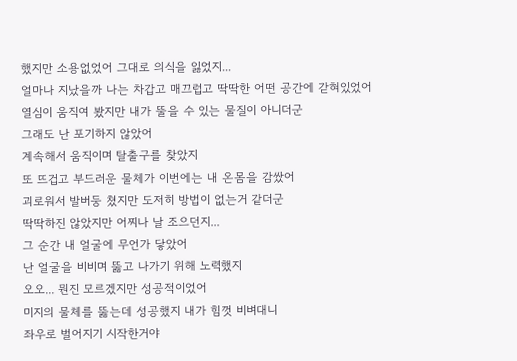했지만 소용없었어 그대로 의식을 잃었지...
얼마나 지났을까 나는 차갑고 매끄럽고 딱딱한 어떤 공간에 갇혀있었어
열심이 움직여 봤지만 내가 뚤을 수 있는 물질이 아니더군
그래도 난 포기하지 않았어
계속해서 움직이며 탈출구를 찾았지
또 뜨겁고 부드러운 물체가 이번에는 내 온몸을 감쌌어
괴로워서 발버둥 쳤지만 도저히 방법이 없는거 같더군
딱딱하진 않았지만 어찌나 날 조으던지...
그 순간 내 얼굴에 무언가 닿았어
난 얼굴을 비비며 뚫고 나가기 위해 노력했지
오오... 뭔진 모르겠지만 성공적이었어
미지의 물체를 뚫는데 성공했지 내가 힘껏 비벼대니
좌우로 벌어지기 시작한거야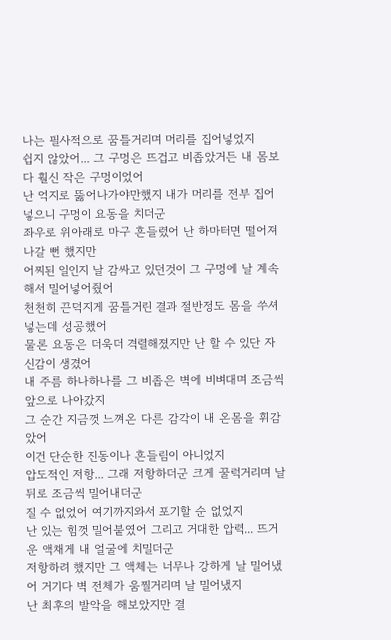나는 필사적으로 꿈틀거리며 머리를 집어넣었지
쉽지 않았어... 그 구멍은 뜨겁고 비좁았거든 내 몸보다 훨신 작은 구멍이었어
난 억지로 뚫어나가야만했지 내가 머리를 전부 집어넣으니 구멍이 요동을 치더군
좌우로 위아래로 마구 흔들렸어 난 하마터면 떨어져 나갈 뻔 했지만
어찌된 일인지 날 감싸고 있던것이 그 구멍에 날 계속해서 밀어넣어줬어
천천히 끈덕지게 꿈틀거린 결과 절반정도 몸을 쑤셔넣는데 성공했어
물론 요동은 더욱더 격렬해졌지만 난 할 수 있단 자신감이 생겼어
내 주름 하나하나를 그 비좁은 벽에 비벼대며 조금씩 앞으로 나아갔지
그 순간 지금껏 느껴온 다른 감각이 내 온몸을 휘감았어
이건 단순한 진동이나 흔들림이 아니었지
압도적인 저항... 그래 저항하더군 크게 꿀럭거리며 날 뒤로 조금씩 밀어내더군
질 수 없었어 여기까지와서 포기할 순 없었지
난 있는 힘껏 밀어붙였어 그리고 거대한 압력... 뜨거운 액채게 내 얼굴에 치밀더군
저항하려 했지만 그 액체는 너무나 강하게 날 밀어냈어 거기다 벽 전체가 움찔거리며 날 밀어냈지
난 최후의 발악을 해보았지만 결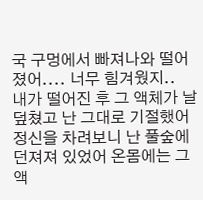국 구멍에서 빠져나와 떨어졌어.... 너무 힘겨웠지..
내가 떨어진 후 그 액체가 날 덮쳤고 난 그대로 기절했어
정신을 차려보니 난 풀숲에 던져져 있었어 온몸에는 그 액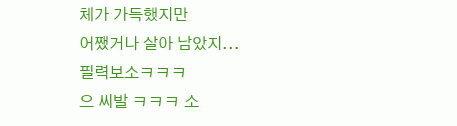체가 가득했지만
어쨌거나 살아 남았지...
필력보소ㅋㅋㅋ
으 씨발 ㅋㅋㅋ 소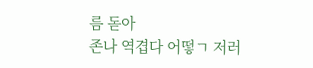름 돋아
존나 역겹다 어떻ㄱ 저러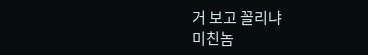거 보고 꼴리냐
미친놈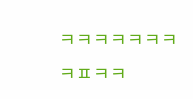ㅋㅋㅋㅋㅋㅋㅋㅋㅍㅋㅋ